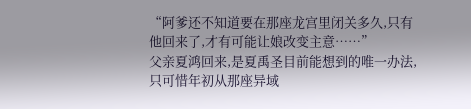“阿爹还不知道要在那座龙宫里闭关多久,只有他回来了,才有可能让娘改变主意……”
父亲夏鸿回来,是夏禹圣目前能想到的唯一办法,只可惜年初从那座异域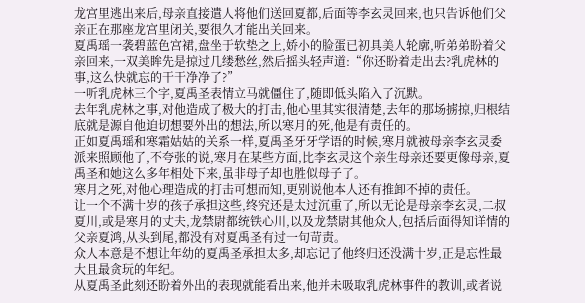龙宫里逃出来后,母亲直接遣人将他们送回夏都,后面等李玄灵回来,也只告诉他们父亲正在那座龙宫里闭关,要很久才能出关回来。
夏禹瑶一袭碧蓝色宫裙,盘坐于软垫之上,娇小的脸蛋已初具美人轮廓,听弟弟盼着父亲回来,一双美眸先是掠过几缕愁丝,然后摇头轻声道:“你还盼着走出去?乳虎林的事,这么快就忘的干干净净了?”
一听乳虎林三个字,夏禹圣表情立马就僵住了,随即低头陷入了沉默。
去年乳虎林之事,对他造成了极大的打击,他心里其实很清楚,去年的那场掳掠,归根结底就是源自他迫切想要外出的想法,所以寒月的死,他是有责任的。
正如夏禹瑶和寒霜姑姑的关系一样,夏禹圣牙牙学语的时候,寒月就被母亲李玄灵委派来照顾他了,不夸张的说,寒月在某些方面,比李玄灵这个亲生母亲还要更像母亲,夏禹圣和她这么多年相处下来,虽非母子却也胜似母子了。
寒月之死,对他心理造成的打击可想而知,更别说他本人还有推卸不掉的责任。
让一个不满十岁的孩子承担这些,终究还是太过沉重了,所以无论是母亲李玄灵,二叔夏川,或是寒月的丈夫,龙禁尉都统铁心川,以及龙禁尉其他众人,包括后面得知详情的父亲夏鸿,从头到尾,都没有对夏禹圣有过一句苛责。
众人本意是不想让年幼的夏禹圣承担太多,却忘记了他终归还没满十岁,正是忘性最大且最贪玩的年纪。
从夏禹圣此刻还盼着外出的表现就能看出来,他并未吸取乳虎林事件的教训,或者说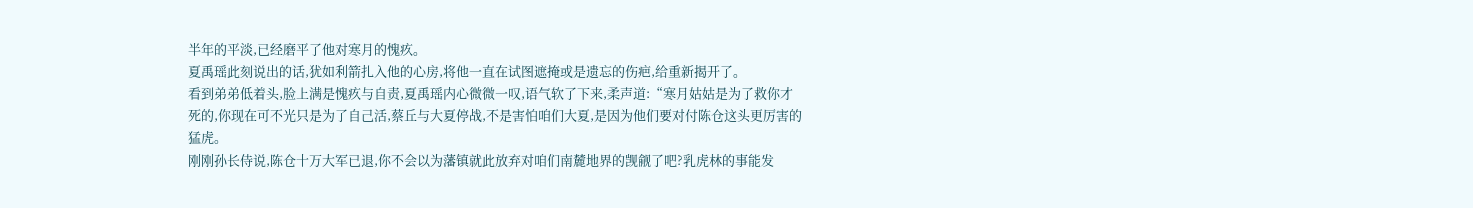半年的平淡,已经磨平了他对寒月的愧疚。
夏禹瑶此刻说出的话,犹如利箭扎入他的心房,将他一直在试图遮掩或是遗忘的伤疤,给重新揭开了。
看到弟弟低着头,脸上满是愧疚与自责,夏禹瑶内心微微一叹,语气软了下来,柔声道:“寒月姑姑是为了救你才死的,你现在可不光只是为了自己活,蔡丘与大夏停战,不是害怕咱们大夏,是因为他们要对付陈仓这头更厉害的猛虎。
刚刚孙长侍说,陈仓十万大军已退,你不会以为藩镇就此放弃对咱们南麓地界的觊觎了吧?乳虎林的事能发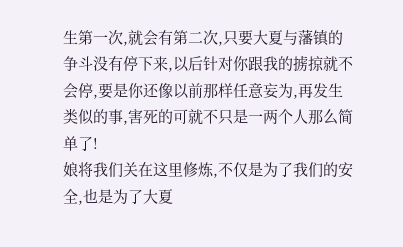生第一次,就会有第二次,只要大夏与藩镇的争斗没有停下来,以后针对你跟我的掳掠就不会停,要是你还像以前那样任意妄为,再发生类似的事,害死的可就不只是一两个人那么简单了!
娘将我们关在这里修炼,不仅是为了我们的安全,也是为了大夏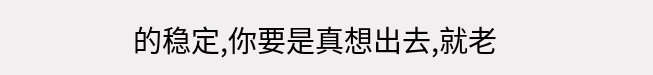的稳定,你要是真想出去,就老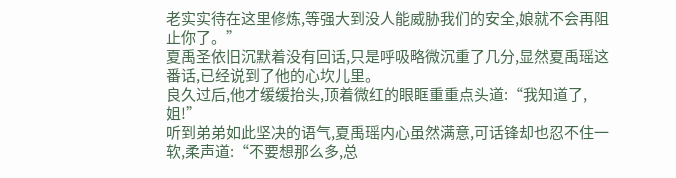老实实待在这里修炼,等强大到没人能威胁我们的安全,娘就不会再阻止你了。”
夏禹圣依旧沉默着没有回话,只是呼吸略微沉重了几分,显然夏禹瑶这番话,已经说到了他的心坎儿里。
良久过后,他才缓缓抬头,顶着微红的眼眶重重点头道:“我知道了,姐!”
听到弟弟如此坚决的语气,夏禹瑶内心虽然满意,可话锋却也忍不住一软,柔声道:“不要想那么多,总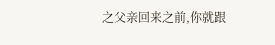之父亲回来之前,你就跟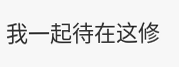我一起待在这修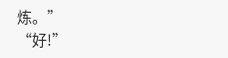炼。”
“好!”